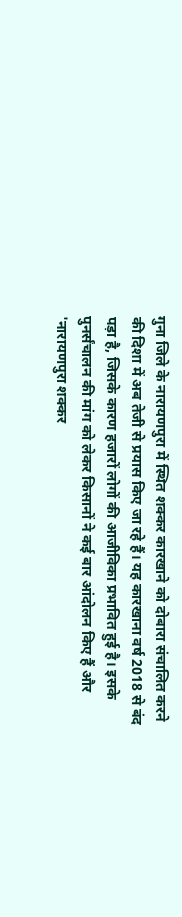गुना जिले के नारायणपुरा में स्थित शक्कर कारखाने को दोबारा संचालित करने की दिशा में अब तेजी से प्रयास किए जा रहे हैं। यह कारखाना वर्ष 2018 से बंद पड़ा है, जिसके कारण हजारों लोगों की आजीविका प्रभावित हुई है। इसके पुनर्संचालन की मांग को लेकर किसानों ने कई बार आंदोलन किए हैं और 'नारायणपुरा शक्कर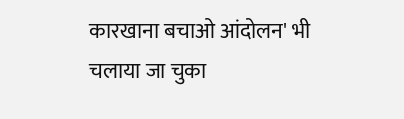कारखाना बचाओ आंदोलन' भी चलाया जा चुका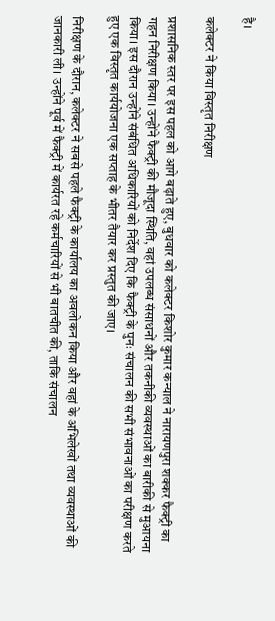है।

कलेक्टर ने किया विस्तृत निरीक्षण

प्रशासनिक स्तर पर इस पहल को आगे बढ़ाते हुए, बुधवार को कलेक्टर किशोर कुमार कन्याल ने नारायणपुरा शक्कर फैक्ट्री का गहन निरीक्षण किया। उन्होंने फैक्ट्री की मौजूदा स्थिति, वहां उपलब्ध संसाधनों और तकनीकी व्यवस्थाओं का बारीकी से मुआयना किया। इस दौरान उन्होंने संबंधित अधिकारियों को निर्देश दिए कि फैक्ट्री के पुनः संचालन की सभी संभावनाओं का परीक्षण करते हुए एक विस्तृत कार्ययोजना एक सप्ताह के भीतर तैयार कर प्रस्तुत की जाए।

निरीक्षण के दौरान, कलेक्टर ने सबसे पहले फैक्ट्री के कार्यालय का अवलोकन किया और वहां के अभिलेखों तथा व्यवस्थाओं की जानकारी ली। उन्होंने पूर्व में फैक्ट्री में कार्यरत रहे कर्मचारियों से भी बातचीत की, ताकि संचालन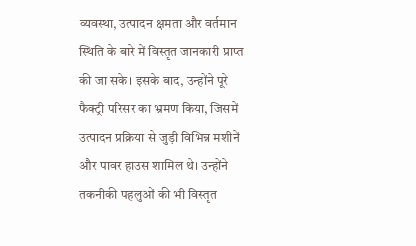व्यवस्था, उत्पादन क्षमता और वर्तमान स्थिति के बारे में विस्तृत जानकारी प्राप्त की जा सके। इसके बाद, उन्होंने पूरे फैक्ट्री परिसर का भ्रमण किया, जिसमें उत्पादन प्रक्रिया से जुड़ी विभिन्न मशीनें और पावर हाउस शामिल थे। उन्होंने तकनीकी पहलुओं की भी विस्तृत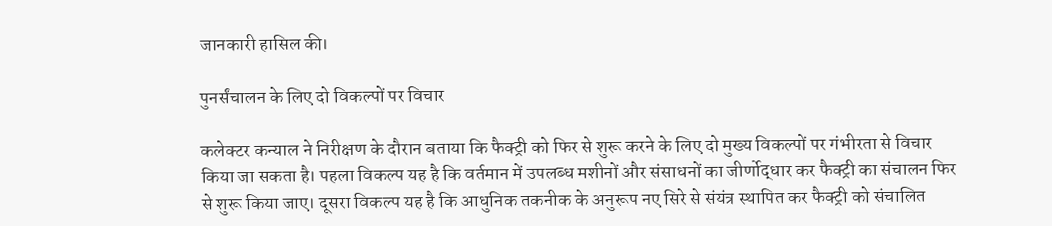जानकारी हासिल की।

पुनर्संचालन के लिए दो विकल्पों पर विचार

कलेक्टर कन्याल ने निरीक्षण के दौरान बताया कि फैक्ट्री को फिर से शुरू करने के लिए दो मुख्य विकल्पों पर गंभीरता से विचार किया जा सकता है। पहला विकल्प यह है कि वर्तमान में उपलब्ध मशीनों और संसाधनों का जीर्णोद्धार कर फैक्ट्री का संचालन फिर से शुरू किया जाए। दूसरा विकल्प यह है कि आधुनिक तकनीक के अनुरूप नए सिरे से संयंत्र स्थापित कर फैक्ट्री को संचालित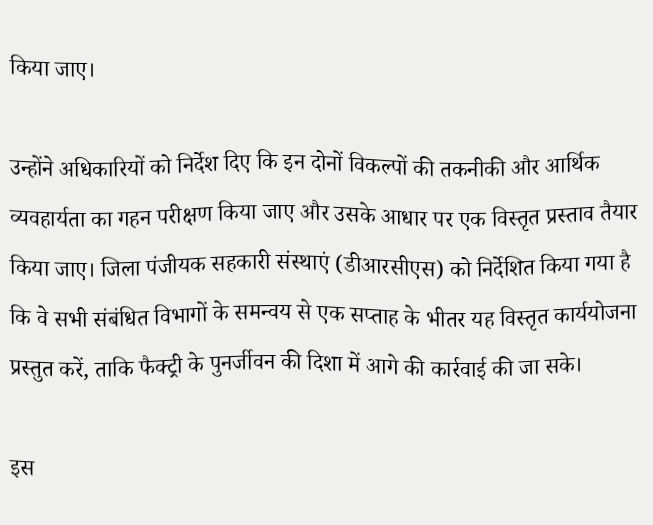किया जाए।

उन्होंने अधिकारियों को निर्देश दिए कि इन दोनों विकल्पों की तकनीकी और आर्थिक व्यवहार्यता का गहन परीक्षण किया जाए और उसके आधार पर एक विस्तृत प्रस्ताव तैयार किया जाए। जिला पंजीयक सहकारी संस्थाएं (डीआरसीएस) को निर्देशित किया गया है कि वे सभी संबंधित विभागों के समन्वय से एक सप्ताह के भीतर यह विस्तृत कार्ययोजना प्रस्तुत करें, ताकि फैक्ट्री के पुनर्जीवन की दिशा में आगे की कार्रवाई की जा सके।

इस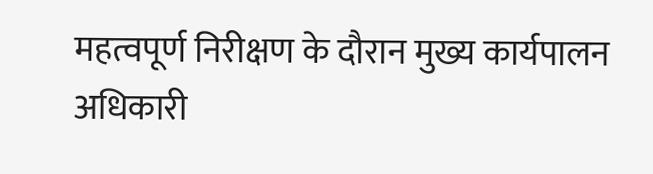महत्वपूर्ण निरीक्षण के दौरान मुख्य कार्यपालन अधिकारी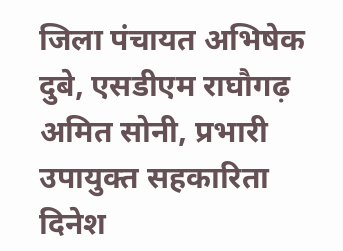जिला पंचायत अभिषेक दुबे, एसडीएम राघौगढ़ अमित सोनी, प्रभारी उपायुक्त सहकारिता दिनेश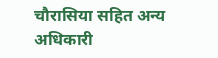चौरासिया सहित अन्य अधिकारी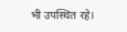भी उपस्थित रहे।